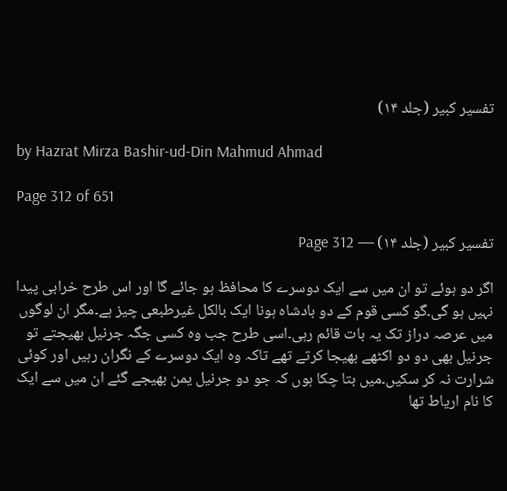تفسیر کبیر (جلد ۱۴)

by Hazrat Mirza Bashir-ud-Din Mahmud Ahmad

Page 312 of 651

تفسیر کبیر (جلد ۱۴) — Page 312

اگر دو ہوئے تو ان میں سے ایک دوسرے کا محافظ ہو جائے گا اور اس طرح خرابی پیدا نہیں ہو گی۔گو کسی قوم کے دو بادشاہ ہونا ایک بالکل غیرطبعی چیز ہے۔مگر ان لوگوں میں عرصہ دراز تک یہ بات قائم رہی۔اسی طرح جب وہ کسی جگہ جرنیل بھیجتے تو جرنیل بھی دو دو اکٹھے بھیجا کرتے تھے تاکہ وہ ایک دوسرے کے نگران رہیں اور کوئی شرارت نہ کر سکیں۔میں بتا چکا ہوں کہ جو دو جرنیل یمن بھیجے گئے ان میں سے ایک کا نام اریاط تھا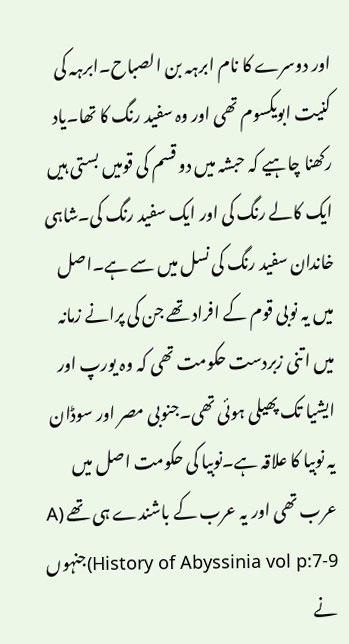اور دوسرے کا نام ابرہہ بن الصباح۔ابرہہ کی کنیت ابویکسوم تھی اور وہ سفید رنگ کا تھا۔یاد رکھنا چاہیے کہ حبشہ میں دو قسم کی قومیں بستی ہیں ایک کالے رنگ کی اور ایک سفید رنگ کی۔شاہی خاندان سفید رنگ کی نسل میں سے ہے۔اصل میں یہ نوبی قوم کے افراد تھے جن کی پرانے زمانہ میں اتنی زبردست حکومت تھی کہ وہ یورپ اور ایشیا تک پھیلی ہوئی تھی۔جنوبی مصر اور سوڈان یہ نوبیا کا علاقہ ہے۔نوبیا کی حکومت اصل میں عرب تھی اور یہ عرب کے باشندے ہی تھے (A History of Abyssinia vol p:7-9)جنہوں نے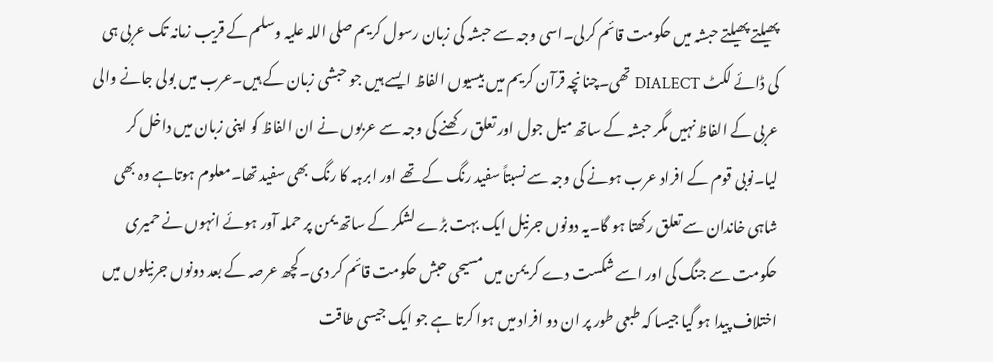پھیلتے پھیلتے حبشہ میں حکومت قائم کرلی۔اسی وجہ سے حبشہ کی زبان رسول کریم صلی اللہ علیہ وسلم کے قریب زمانہ تک عربی ہی کی ڈائے لکٹ DIALECT تھی۔چنانچہ قرآن کریم میں بیسیوں الفاظ ایسے ہیں جو حبشی زبان کے ہیں۔عرب میں بولی جانے والی عربی کے الفاظ نہیں مگر حبشہ کے ساتھ میل جول اور تعلق رکھنے کی وجہ سے عربوں نے ان الفاظ کو اپنی زبان میں داخل کر لیا۔نوبی قوم کے افراد عرب ہونے کی وجہ سے نسبتاً سفید رنگ کے تھے اور ابرہہ کا رنگ بھی سفید تھا۔معلوم ہوتاہے وہ بھی شاہی خاندان سے تعلق رکھتا ہو گا۔یہ دونوں جرنیل ایک بہت بڑے لشکر کے ساتھ یمن پر حملہ آور ہوئے انہوں نے حمیری حکومت سے جنگ کی اور اسے شکست دے کر یمن میں مسیحی حبش حکومت قائم کر دی۔کچھ عرصہ کے بعد دونوں جرنیلوں میں اختلاف پیدا ہو گیا جیسا کہ طبعی طور پر ان دو افراد میں ہوا کرتا ہے جو ایک جیسی طاقت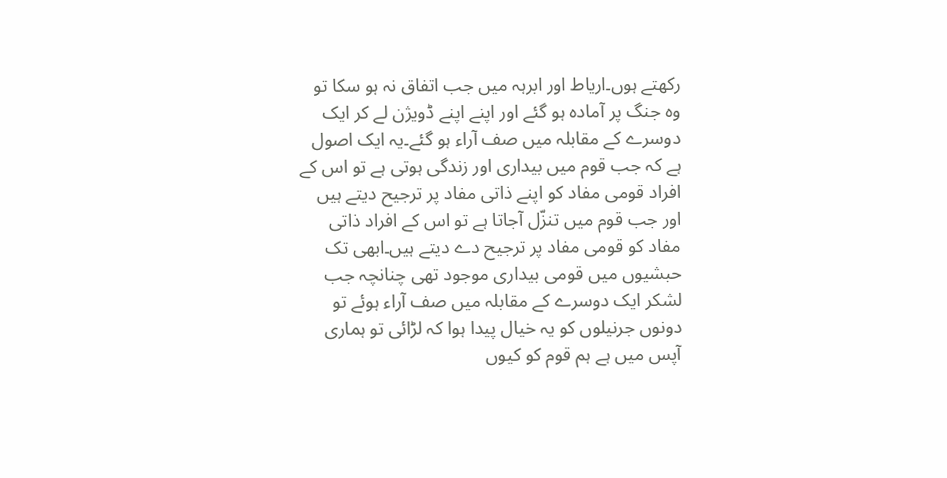رکھتے ہوں۔اریاط اور ابرہہ میں جب اتفاق نہ ہو سکا تو وہ جنگ پر آمادہ ہو گئے اور اپنے اپنے ڈویژن لے کر ایک دوسرے کے مقابلہ میں صف آراء ہو گئے۔یہ ایک اصول ہے کہ جب قوم میں بیداری اور زندگی ہوتی ہے تو اس کے افراد قومی مفاد کو اپنے ذاتی مفاد پر ترجیح دیتے ہیں اور جب قوم میں تنزّل آجاتا ہے تو اس کے افراد ذاتی مفاد کو قومی مفاد پر ترجیح دے دیتے ہیں۔ابھی تک حبشیوں میں قومی بیداری موجود تھی چنانچہ جب لشکر ایک دوسرے کے مقابلہ میں صف آراء ہوئے تو دونوں جرنیلوں کو یہ خیال پیدا ہوا کہ لڑائی تو ہماری آپس میں ہے ہم قوم کو کیوں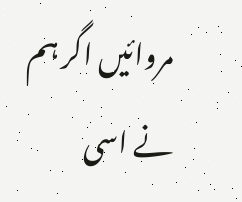مروائیں اگر ہم نے اسی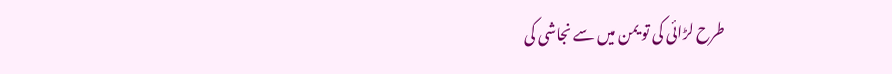طرح لڑائی کی تو یمن میں سے نجاشی کی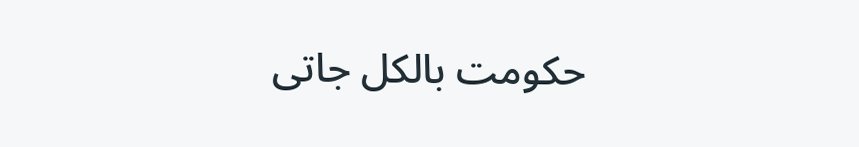حکومت بالکل جاتی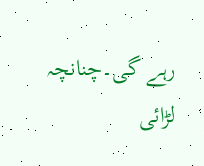رہے گی۔چنانچہ لڑائی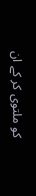کو ملتوی کر کے ان